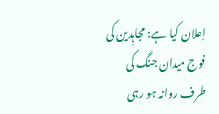اِعلان کیا ہے: مجاہِدین کی فوج میدان جنگ کی طرف روانہ ہو رہی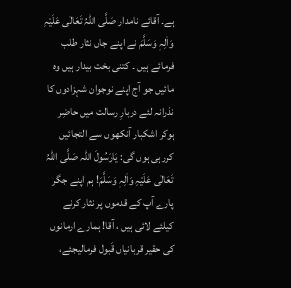ہے۔ آقائے نامدار صَلَّی اللہُ تَعَالٰی عَلَیْہِ وَاٰلِہٖ وَسَلَّمَ نے اپنے جاں نثار طلب فرمائے ہیں ۔ کتنی بخت بیدار ہیں وہ مائیں جو آج اپنے نوجوان شہزادوں کا نذرانہ لئے دربارِ رسالت میں حاضِر ہوکر اشکبار آنکھوں سے التجائیں کررہی ہوں گی: یَارَسُولَ اللہ صَلَّی اللہُ تَعَالٰی عَلَیْہِ وَاٰلِہٖ وَسَلَّمَ! ہم اپنے جگر پارے آپ کے قدموں پر نثار کرنے کیلئے لائی ہیں ، آقا! ہمارے ارمانوں کی حقیر قربانیاں قَبول فرمالیجئے،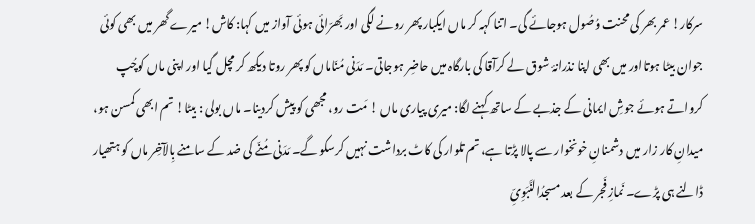سرکار! عمر بھر کی محنت وُصُول ہوجائے گی۔ اتنا کہہ کر ماں ایکبار پھر رونے لگی اور بَھرّائی ہوئی آواز میں کہا: کاش! میرے گھر میں بھی کوئی جوان بیٹا ہوتااور میں بھی اپنا نذرانۂ شوق لے کرآقا کی بارگاہ میں حاضِر ہوجاتی۔ مَدَنی مُنّاماں کو پھر روتا دیکھ کر مچل گیا اور اپنی ماں کوچُپ کرواتے ہوئے جوشِ ایمانی کے جذبے کے ساتھ کہنے لگا: میری پیاری ماں ! مَت رو، مجھی کو پیش کردینا۔ ماں بولی : بیٹا! تم ابھی کمسن ہو، میدانِ کار زار میں دشمنانِ خونخوار سے پالا پڑتا ہے، تم تلوار کی کاٹ برداشت نہیں کرسکو گے۔ مَدَنی مُنّے کی ضد کے سامنے بِالآخِر ماں کو ہتھیار ڈالنے ہی پڑے۔ نَمازِ فَجر کے بعد مسجدُالنَّبَوِیِّ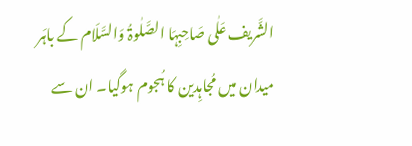الشَّریف عَلٰی صَاحِبِہَا الصَّلٰوۃُ وَالسَّلَام کے باہَر میدان میں مُجاہِدین کا ہُجوم ہوگیا۔ ان سے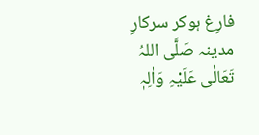فارِغ ہوکر سرکارِ مدینہ صَلَّی اللہُ تَعَالٰی عَلَیْہِ وَاٰلِہٖ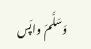وَسَلَّمَ واپَس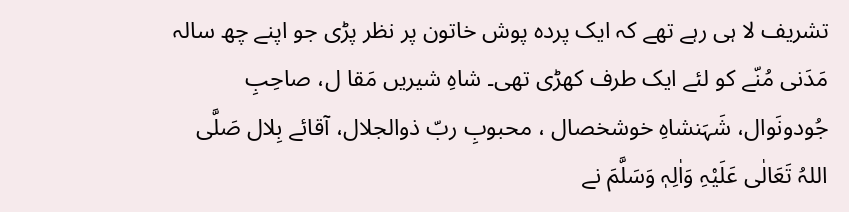تشریف لا ہی رہے تھے کہ ایک پردہ پوش خاتون پر نظر پڑی جو اپنے چھ سالہ مَدَنی مُنّے کو لئے ایک طرف کھڑی تھی۔ شاہِ شیریں مَقا ل، صاحِبِ جُودونَوال، شَہَنشاہِ خوشخصال ، محبوبِ ربّ ذوالجلال، آقائے بِلال صَلَّی اللہُ تَعَالٰی عَلَیْہِ وَاٰلِہٖ وَسَلَّمَ نے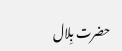حضرت بِلال